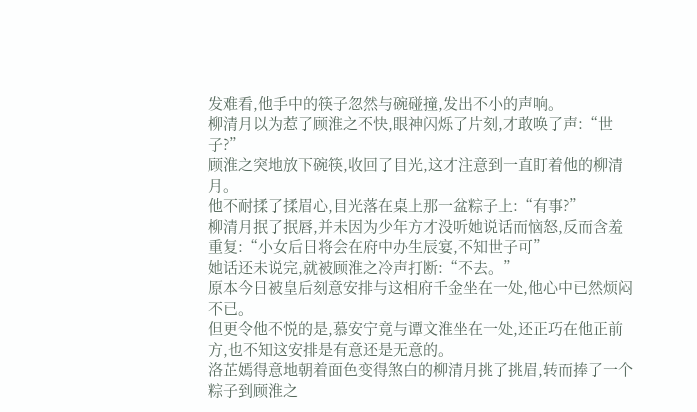发难看,他手中的筷子忽然与碗碰撞,发出不小的声响。
柳清月以为惹了顾淮之不快,眼神闪烁了片刻,才敢唤了声:“世子?”
顾淮之突地放下碗筷,收回了目光,这才注意到一直盯着他的柳清月。
他不耐揉了揉眉心,目光落在桌上那一盆粽子上:“有事?”
柳清月抿了抿唇,并未因为少年方才没听她说话而恼怒,反而含羞重复:“小女后日将会在府中办生辰宴,不知世子可”
她话还未说完,就被顾淮之冷声打断:“不去。”
原本今日被皇后刻意安排与这相府千金坐在一处,他心中已然烦闷不已。
但更令他不悦的是,慕安宁竟与谭文淮坐在一处,还正巧在他正前方,也不知这安排是有意还是无意的。
洛芷嫣得意地朝着面色变得煞白的柳清月挑了挑眉,转而捧了一个粽子到顾淮之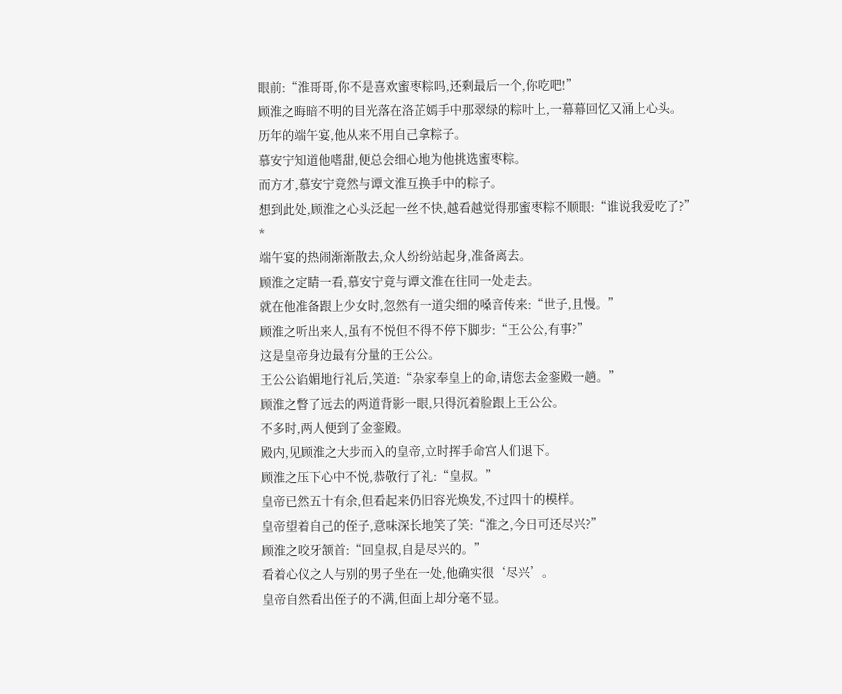眼前:“淮哥哥,你不是喜欢蜜枣粽吗,还剩最后一个,你吃吧!”
顾淮之晦暗不明的目光落在洛芷嫣手中那翠绿的粽叶上,一幕幕回忆又涌上心头。
历年的端午宴,他从来不用自己拿粽子。
慕安宁知道他嗜甜,便总会细心地为他挑选蜜枣粽。
而方才,慕安宁竟然与谭文淮互换手中的粽子。
想到此处,顾淮之心头泛起一丝不快,越看越觉得那蜜枣粽不顺眼:“谁说我爱吃了?”
*
端午宴的热闹渐渐散去,众人纷纷站起身,准备离去。
顾淮之定睛一看,慕安宁竟与谭文淮在往同一处走去。
就在他准备跟上少女时,忽然有一道尖细的嗓音传来:“世子,且慢。”
顾淮之听出来人,虽有不悦但不得不停下脚步:“王公公,有事?”
这是皇帝身边最有分量的王公公。
王公公谄媚地行礼后,笑道:“杂家奉皇上的命,请您去金銮殿一趟。”
顾淮之瞥了远去的两道背影一眼,只得沉着脸跟上王公公。
不多时,两人便到了金銮殿。
殿内,见顾淮之大步而入的皇帝,立时挥手命宫人们退下。
顾淮之压下心中不悦,恭敬行了礼:“皇叔。”
皇帝已然五十有余,但看起来仍旧容光焕发,不过四十的模样。
皇帝望着自己的侄子,意味深长地笑了笑:“淮之,今日可还尽兴?”
顾淮之咬牙颔首:“回皇叔,自是尽兴的。”
看着心仪之人与别的男子坐在一处,他确实很‘尽兴’。
皇帝自然看出侄子的不满,但面上却分毫不显。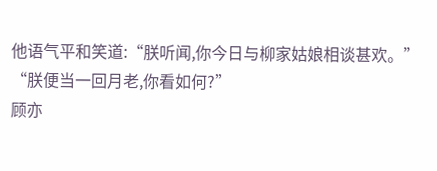他语气平和笑道:“朕听闻,你今日与柳家姑娘相谈甚欢。”
“朕便当一回月老,你看如何?”
顾亦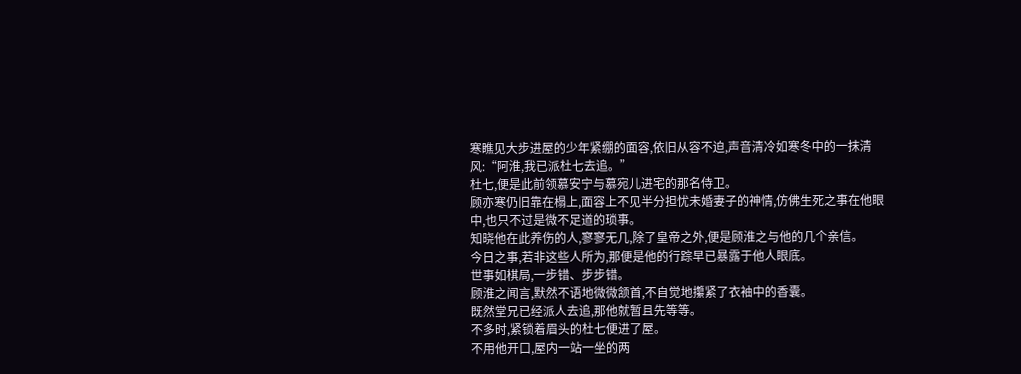寒瞧见大步进屋的少年紧绷的面容,依旧从容不迫,声音清冷如寒冬中的一抹清风:“阿淮,我已派杜七去追。”
杜七,便是此前领慕安宁与慕宛儿进宅的那名侍卫。
顾亦寒仍旧靠在榻上,面容上不见半分担忧未婚妻子的神情,仿佛生死之事在他眼中,也只不过是微不足道的琐事。
知晓他在此养伤的人,寥寥无几,除了皇帝之外,便是顾淮之与他的几个亲信。
今日之事,若非这些人所为,那便是他的行踪早已暴露于他人眼底。
世事如棋局,一步错、步步错。
顾淮之闻言,默然不语地微微颔首,不自觉地攥紧了衣袖中的香囊。
既然堂兄已经派人去追,那他就暂且先等等。
不多时,紧锁着眉头的杜七便进了屋。
不用他开口,屋内一站一坐的两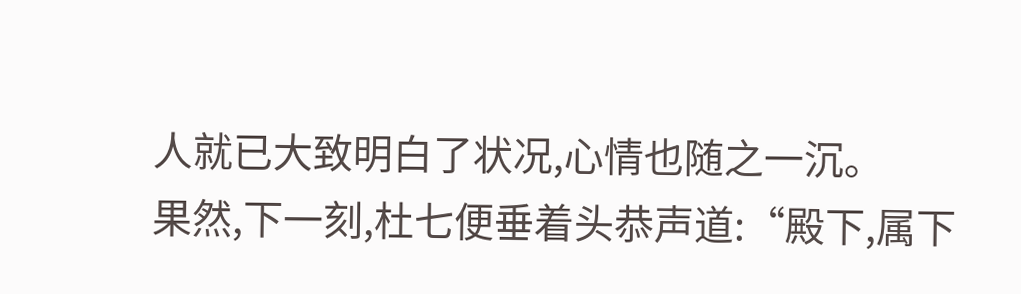人就已大致明白了状况,心情也随之一沉。
果然,下一刻,杜七便垂着头恭声道:“殿下,属下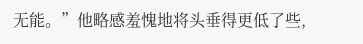无能。”他略感羞愧地将头垂得更低了些,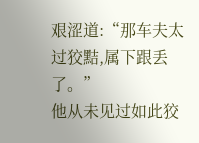艰涩道:“那车夫太过狡黠,属下跟丢了。”
他从未见过如此狡